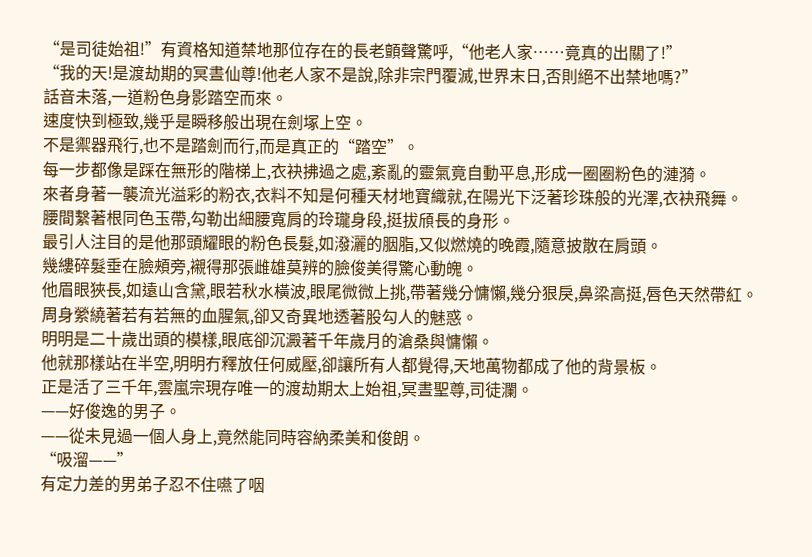“是司徒始祖!”有資格知道禁地那位存在的長老顫聲驚呼,“他老人家……竟真的出關了!”
“我的天!是渡劫期的冥晝仙尊!他老人家不是說,除非宗門覆滅,世界末日,否則絕不出禁地嗎?”
話音未落,一道粉色身影踏空而來。
速度快到極致,幾乎是瞬移般出現在劍塚上空。
不是禦器飛行,也不是踏劍而行,而是真正的“踏空”。
每一步都像是踩在無形的階梯上,衣袂拂過之處,紊亂的靈氣竟自動平息,形成一圈圈粉色的漣漪。
來者身著一襲流光溢彩的粉衣,衣料不知是何種天材地寶織就,在陽光下泛著珍珠般的光澤,衣袂飛舞。
腰間繫著根同色玉帶,勾勒出細腰寬肩的玲瓏身段,挺拔頎長的身形。
最引人注目的是他那頭耀眼的粉色長髮,如潑灑的胭脂,又似燃燒的晚霞,隨意披散在肩頭。
幾縷碎髮垂在臉頰旁,襯得那張雌雄莫辨的臉俊美得驚心動魄。
他眉眼狹長,如遠山含黛,眼若秋水橫波,眼尾微微上挑,帶著幾分慵懶,幾分狠戾,鼻梁高挺,唇色天然帶紅。
周身縈繞著若有若無的血腥氣,卻又奇異地透著股勾人的魅惑。
明明是二十歲出頭的模樣,眼底卻沉澱著千年歲月的滄桑與慵懶。
他就那樣站在半空,明明冇釋放任何威壓,卻讓所有人都覺得,天地萬物都成了他的背景板。
正是活了三千年,雲嵐宗現存唯一的渡劫期太上始祖,冥晝聖尊,司徒瀾。
——好俊逸的男子。
——從未見過一個人身上,竟然能同時容納柔美和俊朗。
“吸溜——”
有定力差的男弟子忍不住嚥了咽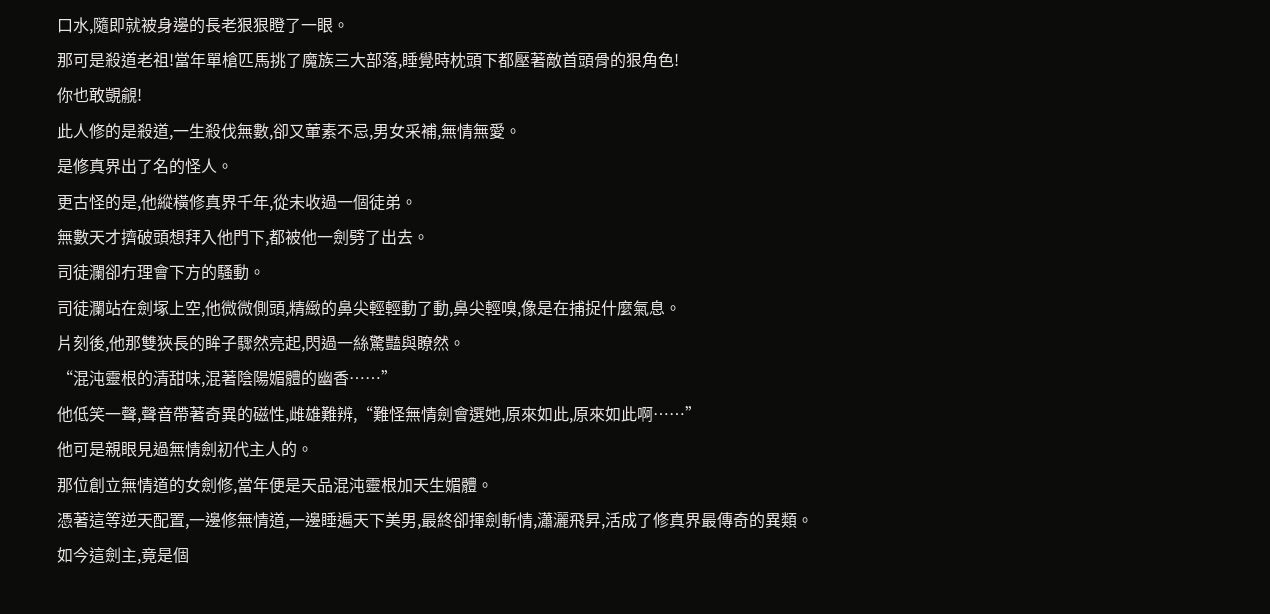口水,隨即就被身邊的長老狠狠瞪了一眼。
那可是殺道老祖!當年單槍匹馬挑了魔族三大部落,睡覺時枕頭下都壓著敵首頭骨的狠角色!
你也敢覬覦!
此人修的是殺道,一生殺伐無數,卻又葷素不忌,男女采補,無情無愛。
是修真界出了名的怪人。
更古怪的是,他縱橫修真界千年,從未收過一個徒弟。
無數天才擠破頭想拜入他門下,都被他一劍劈了出去。
司徒瀾卻冇理會下方的騷動。
司徒瀾站在劍塚上空,他微微側頭,精緻的鼻尖輕輕動了動,鼻尖輕嗅,像是在捕捉什麼氣息。
片刻後,他那雙狹長的眸子驟然亮起,閃過一絲驚豔與瞭然。
“混沌靈根的清甜味,混著陰陽媚體的幽香……”
他低笑一聲,聲音帶著奇異的磁性,雌雄難辨,“難怪無情劍會選她,原來如此,原來如此啊……”
他可是親眼見過無情劍初代主人的。
那位創立無情道的女劍修,當年便是天品混沌靈根加天生媚體。
憑著這等逆天配置,一邊修無情道,一邊睡遍天下美男,最終卻揮劍斬情,瀟灑飛昇,活成了修真界最傳奇的異類。
如今這劍主,竟是個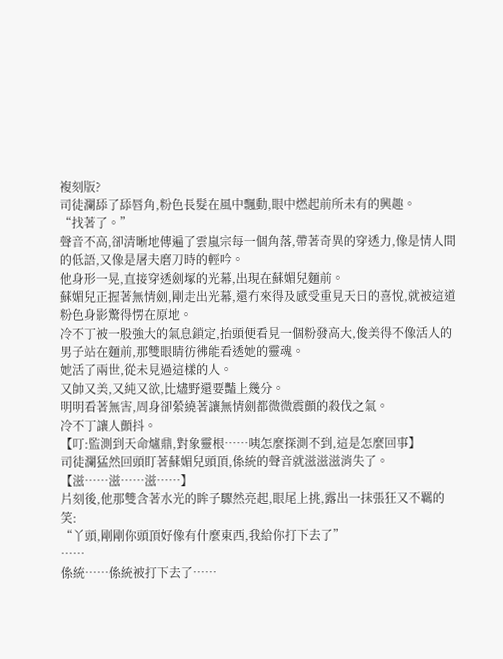複刻版?
司徒瀾舔了舔唇角,粉色長髮在風中飄動,眼中燃起前所未有的興趣。
“找著了。”
聲音不高,卻清晰地傳遍了雲嵐宗每一個角落,帶著奇異的穿透力,像是情人間的低語,又像是屠夫磨刀時的輕吟。
他身形一晃,直接穿透劍塚的光幕,出現在蘇媚兒麵前。
蘇媚兒正握著無情劍,剛走出光幕,還冇來得及感受重見天日的喜悅,就被這道粉色身影驚得愣在原地。
冷不丁被一股強大的氣息鎖定,抬頭便看見一個粉發高大,俊美得不像活人的男子站在麵前,那雙眼睛彷彿能看透她的靈魂。
她活了兩世,從未見過這樣的人。
又帥又美,又純又欲,比燼野還要豔上幾分。
明明看著無害,周身卻縈繞著讓無情劍都微微震顫的殺伐之氣。
冷不丁讓人顫抖。
【叮:監測到天命爐鼎,對象靈根……咦怎麼探測不到,這是怎麼回事】
司徒瀾猛然回頭盯著蘇媚兒頭頂,係統的聲音就滋滋滋消失了。
【滋……滋……滋……】
片刻後,他那雙含著水光的眸子驟然亮起,眼尾上挑,露出一抹張狂又不羈的笑:
“丫頭,剛剛你頭頂好像有什麼東西,我給你打下去了”
……
係統……係統被打下去了……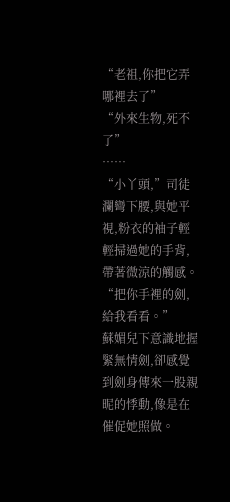“老祖,你把它弄哪裡去了”
“外來生物,死不了”
……
“小丫頭,”司徒瀾彎下腰,與她平視,粉衣的袖子輕輕掃過她的手背,帶著微涼的觸感。
“把你手裡的劍,給我看看。”
蘇媚兒下意識地握緊無情劍,卻感覺到劍身傳來一股親昵的悸動,像是在催促她照做。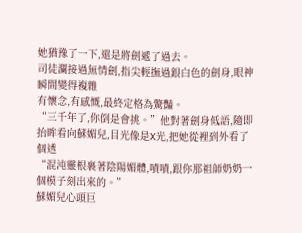她猶豫了一下,還是將劍遞了過去。
司徒瀾接過無情劍,指尖輕撫過銀白色的劍身,眼神瞬間變得複雜
有懷念,有感慨,最終定格為驚豔。
“三千年了,你倒是會挑。”他對著劍身低語,隨即抬眸看向蘇媚兒,目光像是X光,把她從裡到外看了個透
“混沌靈根裹著陰陽媚體,嘖嘖,跟你那祖師奶奶一個模子刻出來的。”
蘇媚兒心頭巨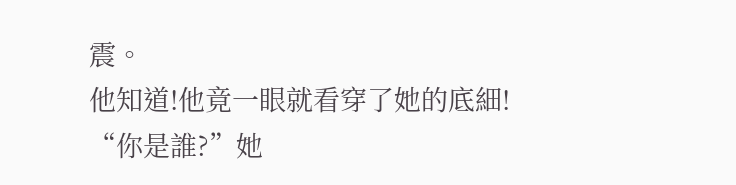震。
他知道!他竟一眼就看穿了她的底細!
“你是誰?”她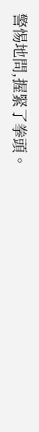警惕地問,握緊了拳頭。